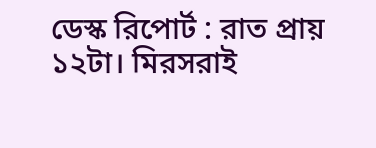ডেস্ক রিপোর্ট : রাত প্রায় ১২টা। মিরসরাই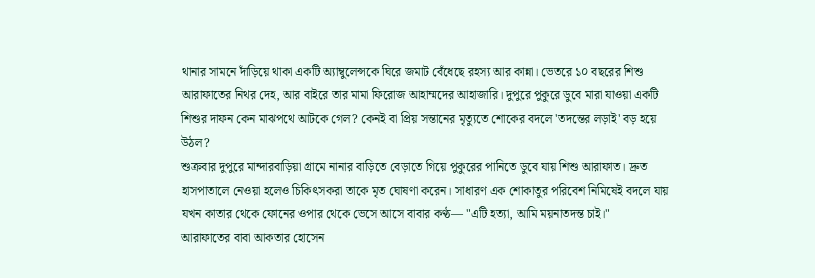থানার সামনে দাঁড়িয়ে থাকা একটি অ্যাম্বুলেন্সকে ঘিরে জমাট বেঁধেছে রহস্য আর কান্না। ভেতরে ১০ বছরের শিশু আরাফাতের নিথর দেহ, আর বাইরে তার মামা ফিরোজ আহাম্মদের আহাজারি। দুপুরে পুকুরে ডুবে মারা যাওয়া একটি শিশুর দাফন কেন মাঝপথে আটকে গেল? কেনই বা প্রিয় সন্তানের মৃত্যুতে শোকের বদলে 'তদন্তের লড়াই' বড় হয়ে উঠল?
শুক্রবার দুপুরে মান্দারবাড়িয়া গ্রামে নানার বাড়িতে বেড়াতে গিয়ে পুকুরের পানিতে ডুবে যায় শিশু আরাফাত। দ্রুত হাসপাতালে নেওয়া হলেও চিকিৎসকরা তাকে মৃত ঘোষণা করেন। সাধারণ এক শোকাতুর পরিবেশ নিমিষেই বদলে যায় যখন কাতার থেকে ফোনের ওপার থেকে ভেসে আসে বাবার কণ্ঠ— "এটি হত্যা, আমি ময়নাতদন্ত চাই।"
আরাফাতের বাবা আকতার হোসেন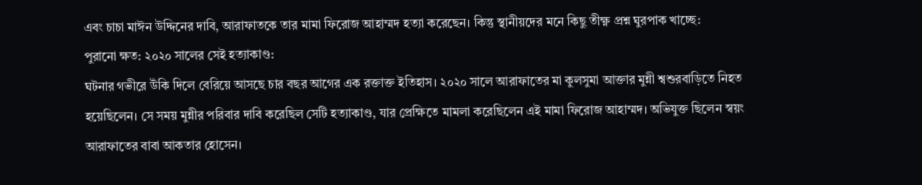এবং চাচা মাঈন উদ্দিনের দাবি, আরাফাতকে তার মামা ফিরোজ আহাম্মদ হত্যা করেছেন। কিন্তু স্থানীয়দের মনে কিছু তীক্ষ্ণ প্রশ্ন ঘুরপাক খাচ্ছে:
পুরানো ক্ষত: ২০২০ সালের সেই হত্যাকাণ্ড:
ঘটনার গভীরে উঁকি দিলে বেরিয়ে আসছে চার বছর আগের এক রক্তাক্ত ইতিহাস। ২০২০ সালে আরাফাতের মা কুলসুমা আক্তার মুন্নী শ্বশুরবাড়িতে নিহত হয়েছিলেন। সে সময় মুন্নীর পরিবার দাবি করেছিল সেটি হত্যাকাণ্ড, যার প্রেক্ষিতে মামলা করেছিলেন এই মামা ফিরোজ আহাম্মদ। অভিযুক্ত ছিলেন স্বয়ং আরাফাতের বাবা আকতার হোসেন।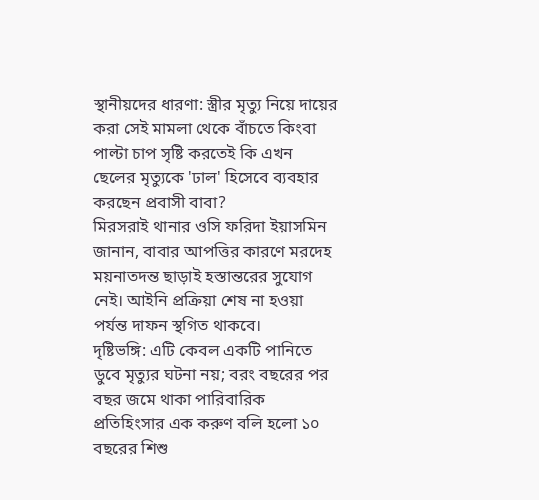স্থানীয়দের ধারণা: স্ত্রীর মৃত্যু নিয়ে দায়ের করা সেই মামলা থেকে বাঁচতে কিংবা পাল্টা চাপ সৃষ্টি করতেই কি এখন ছেলের মৃত্যুকে 'ঢাল' হিসেবে ব্যবহার করছেন প্রবাসী বাবা?
মিরসরাই থানার ওসি ফরিদা ইয়াসমিন জানান, বাবার আপত্তির কারণে মরদেহ ময়নাতদন্ত ছাড়াই হস্তান্তরের সুযোগ নেই। আইনি প্রক্রিয়া শেষ না হওয়া পর্যন্ত দাফন স্থগিত থাকবে।
দৃষ্টিভঙ্গি: এটি কেবল একটি পানিতে ডুবে মৃত্যুর ঘটনা নয়; বরং বছরের পর বছর জমে থাকা পারিবারিক প্রতিহিংসার এক করুণ বলি হলো ১০ বছরের শিশু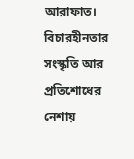আরাফাত। বিচারহীনতার সংস্কৃতি আর প্রতিশোধের নেশায়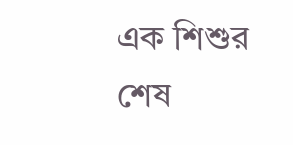এক শিশুর শেষ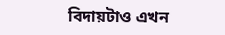বিদায়টাও এখন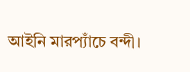আইনি মারপ্যাঁচে বন্দী।